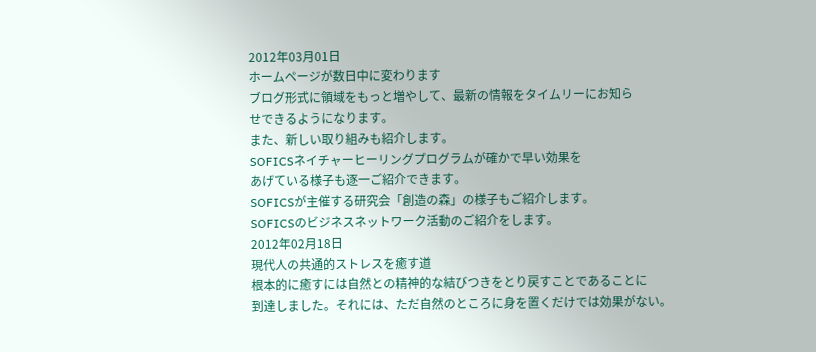2012年03月01日
ホームページが数日中に変わります
ブログ形式に領域をもっと増やして、最新の情報をタイムリーにお知ら
せできるようになります。
また、新しい取り組みも紹介します。
SOFICSネイチャーヒーリングプログラムが確かで早い効果を
あげている様子も逐一ご紹介できます。
SOFICSが主催する研究会「創造の森」の様子もご紹介します。
SOFICSのビジネスネットワーク活動のご紹介をします。
2012年02月18日
現代人の共通的ストレスを癒す道
根本的に癒すには自然との精神的な結びつきをとり戻すことであることに
到達しました。それには、ただ自然のところに身を置くだけでは効果がない。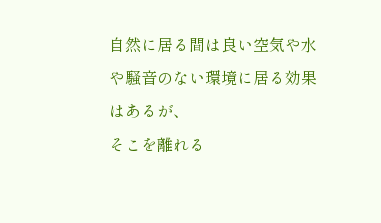自然に居る間は良い空気や水や騒音のない環境に居る効果はあるが、
そこを離れる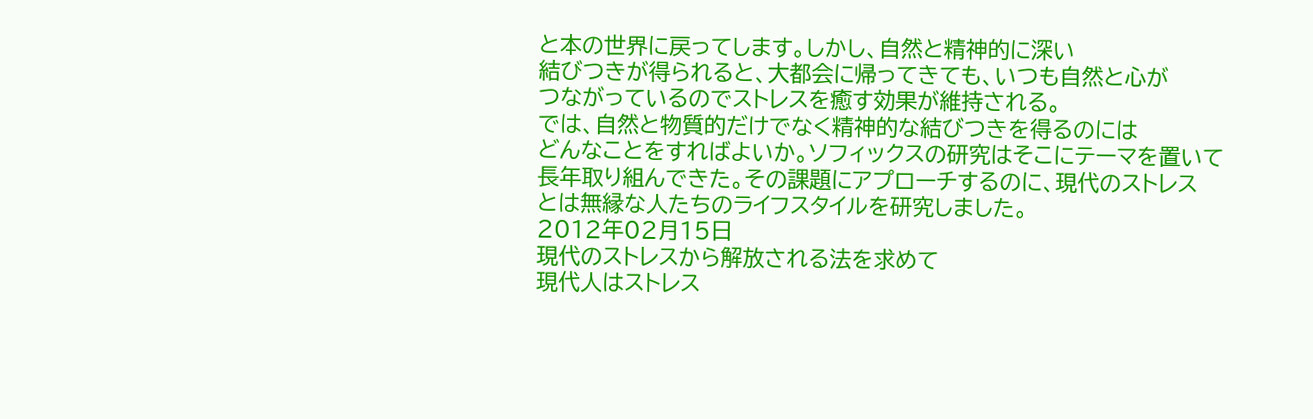と本の世界に戻ってします。しかし、自然と精神的に深い
結びつきが得られると、大都会に帰ってきても、いつも自然と心が
つながっているのでストレスを癒す効果が維持される。
では、自然と物質的だけでなく精神的な結びつきを得るのには
どんなことをすればよいか。ソフィックスの研究はそこにテーマを置いて
長年取り組んできた。その課題にアプローチするのに、現代のストレス
とは無縁な人たちのライフスタイルを研究しました。
2012年02月15日
現代のストレスから解放される法を求めて
現代人はストレス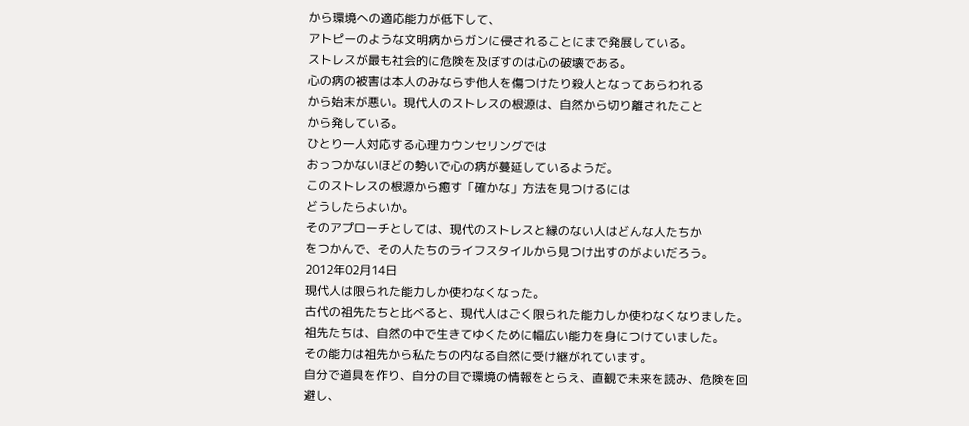から環境への適応能力が低下して、
アトピーのような文明病からガンに侵されることにまで発展している。
ストレスが最も社会的に危険を及ぼすのは心の破壊である。
心の病の被害は本人のみならず他人を傷つけたり殺人となってあらわれる
から始末が悪い。現代人のストレスの根源は、自然から切り離されたこと
から発している。
ひとり一人対応する心理カウンセリングでは
おっつかないほどの勢いで心の病が蔓延しているようだ。
このストレスの根源から癒す「確かな」方法を見つけるには
どうしたらよいか。
そのアプローチとしては、現代のストレスと縁のない人はどんな人たちか
をつかんで、その人たちのライフスタイルから見つけ出すのがよいだろう。
2012年02月14日
現代人は限られた能力しか使わなくなった。
古代の祖先たちと比べると、現代人はごく限られた能力しか使わなくなりました。
祖先たちは、自然の中で生きてゆくために幅広い能力を身につけていました。
その能力は祖先から私たちの内なる自然に受け継がれています。
自分で道具を作り、自分の目で環境の情報をとらえ、直観で未来を読み、危険を回避し、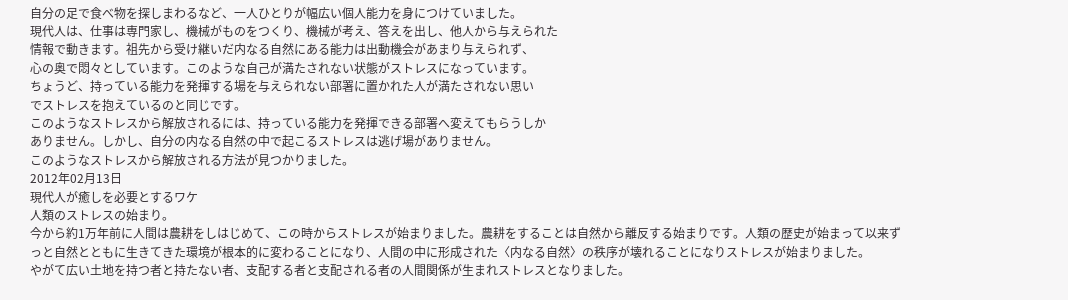自分の足で食べ物を探しまわるなど、一人ひとりが幅広い個人能力を身につけていました。
現代人は、仕事は専門家し、機械がものをつくり、機械が考え、答えを出し、他人から与えられた
情報で動きます。祖先から受け継いだ内なる自然にある能力は出動機会があまり与えられず、
心の奥で悶々としています。このような自己が満たされない状態がストレスになっています。
ちょうど、持っている能力を発揮する場を与えられない部署に置かれた人が満たされない思い
でストレスを抱えているのと同じです。
このようなストレスから解放されるには、持っている能力を発揮できる部署へ変えてもらうしか
ありません。しかし、自分の内なる自然の中で起こるストレスは逃げ場がありません。
このようなストレスから解放される方法が見つかりました。
2012年02月13日
現代人が癒しを必要とするワケ
人類のストレスの始まり。
今から約1万年前に人間は農耕をしはじめて、この時からストレスが始まりました。農耕をすることは自然から離反する始まりです。人類の歴史が始まって以来ずっと自然とともに生きてきた環境が根本的に変わることになり、人間の中に形成された〈内なる自然〉の秩序が壊れることになりストレスが始まりました。
やがて広い土地を持つ者と持たない者、支配する者と支配される者の人間関係が生まれストレスとなりました。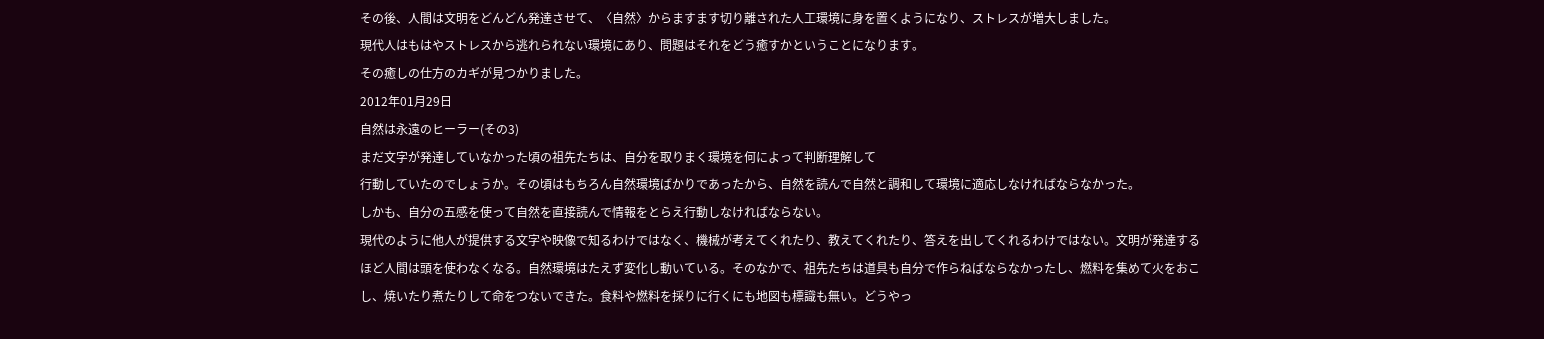その後、人間は文明をどんどん発達させて、〈自然〉からますます切り離された人工環境に身を置くようになり、ストレスが増大しました。
現代人はもはやストレスから逃れられない環境にあり、問題はそれをどう癒すかということになります。
その癒しの仕方のカギが見つかりました。
2012年01月29日
自然は永遠のヒーラー(その3)
まだ文字が発達していなかった頃の祖先たちは、自分を取りまく環境を何によって判断理解して
行動していたのでしょうか。その頃はもちろん自然環境ばかりであったから、自然を読んで自然と調和して環境に適応しなければならなかった。
しかも、自分の五感を使って自然を直接読んで情報をとらえ行動しなければならない。
現代のように他人が提供する文字や映像で知るわけではなく、機械が考えてくれたり、教えてくれたり、答えを出してくれるわけではない。文明が発達するほど人間は頭を使わなくなる。自然環境はたえず変化し動いている。そのなかで、祖先たちは道具も自分で作らねばならなかったし、燃料を集めて火をおこし、焼いたり煮たりして命をつないできた。食料や燃料を採りに行くにも地図も標識も無い。どうやっ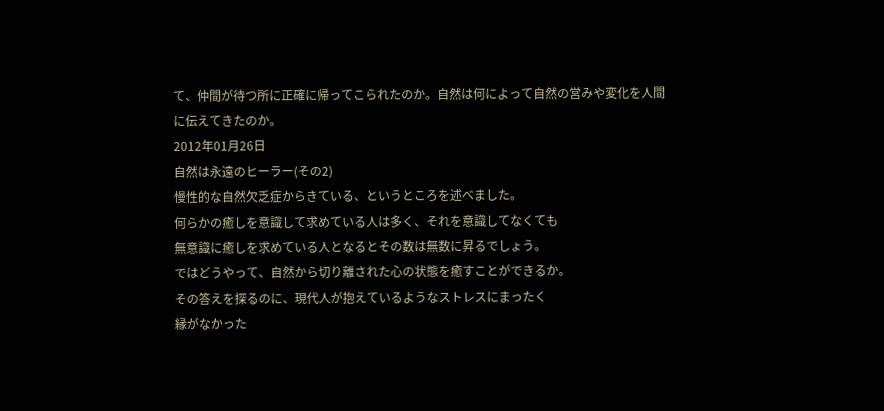て、仲間が待つ所に正確に帰ってこられたのか。自然は何によって自然の営みや変化を人間に伝えてきたのか。
2012年01月26日
自然は永遠のヒーラー(その2)
慢性的な自然欠乏症からきている、というところを述べました。
何らかの癒しを意識して求めている人は多く、それを意識してなくても
無意識に癒しを求めている人となるとその数は無数に昇るでしょう。
ではどうやって、自然から切り離された心の状態を癒すことができるか。
その答えを探るのに、現代人が抱えているようなストレスにまったく
縁がなかった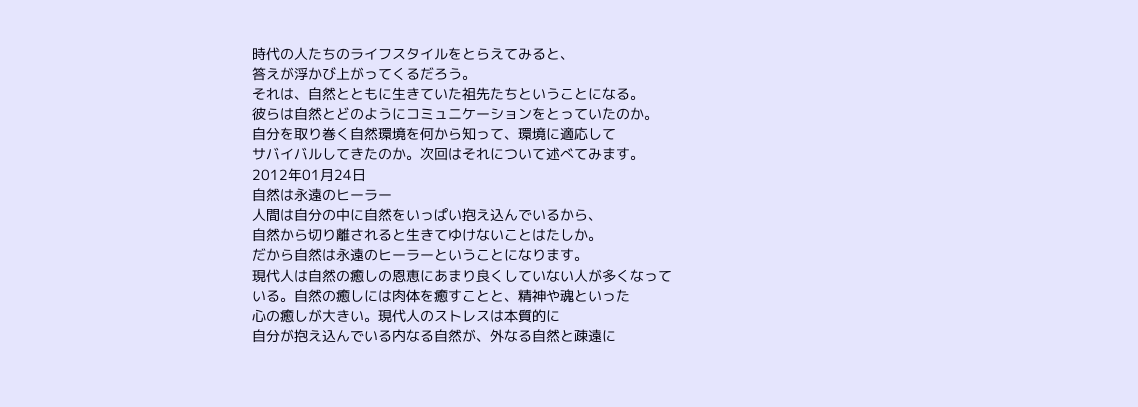時代の人たちのライフスタイルをとらえてみると、
答えが浮かび上がってくるだろう。
それは、自然とともに生きていた祖先たちということになる。
彼らは自然とどのようにコミュニケーションをとっていたのか。
自分を取り巻く自然環境を何から知って、環境に適応して
サバイバルしてきたのか。次回はそれについて述べてみます。
2012年01月24日
自然は永遠のヒーラー
人間は自分の中に自然をいっぱい抱え込んでいるから、
自然から切り離されると生きてゆけないことはたしか。
だから自然は永遠のヒーラーということになります。
現代人は自然の癒しの恩恵にあまり良くしていない人が多くなって
いる。自然の癒しには肉体を癒すことと、精神や魂といった
心の癒しが大きい。現代人のストレスは本質的に
自分が抱え込んでいる内なる自然が、外なる自然と疎遠に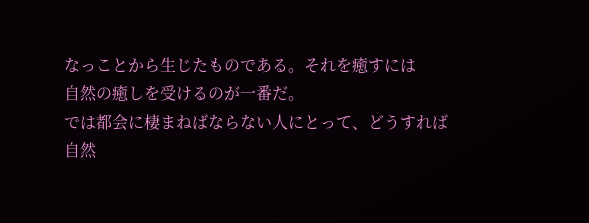なっことから生じたものである。それを癒すには
自然の癒しを受けるのが一番だ。
では都会に棲まねばならない人にとって、どうすれば
自然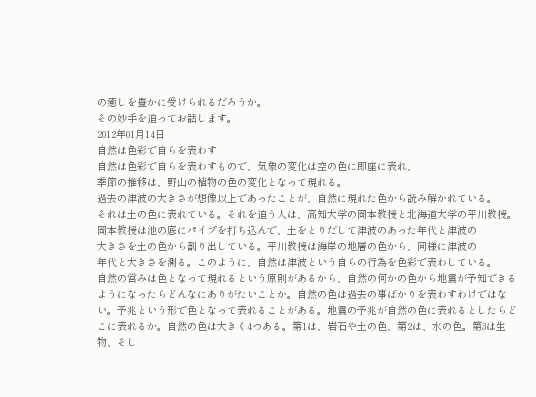の癒しを豊かに受けられるだろうか。
その妙手を追ってお話します。
2012年01月14日
自然は色彩で自らを表わす
自然は色彩で自らを表わすもので、気象の変化は空の色に即座に表れ、
季節の推移は、野山の植物の色の変化となって現れる。
過去の津波の大きさが想像以上であったことが、自然に現れた色から読み解かれている。
それは土の色に表れている。それを追う人は、高知大学の岡本教授と北海道大学の平川教授。
岡本教授は池の底にパイプを打ち込んで、土をとりだして津波のあった年代と津波の
大きさを土の色から割り出している。平川教授は海岸の地層の色から、同様に津波の
年代と大きさを測る。このように、自然は津波という自らの行為を色彩で表わしている。
自然の営みは色となって現れるという原則があるから、自然の何かの色から地震が予知できるようになったらどんなにありがたいことか。自然の色は過去の事ばかりを表わすわけではない。予兆という形で色となって表れることがある。地震の予兆が自然の色に表れるとしたらどこに表れるか。自然の色は大きく4つある。第1は、岩石や土の色、第2は、水の色。第3は生物、そし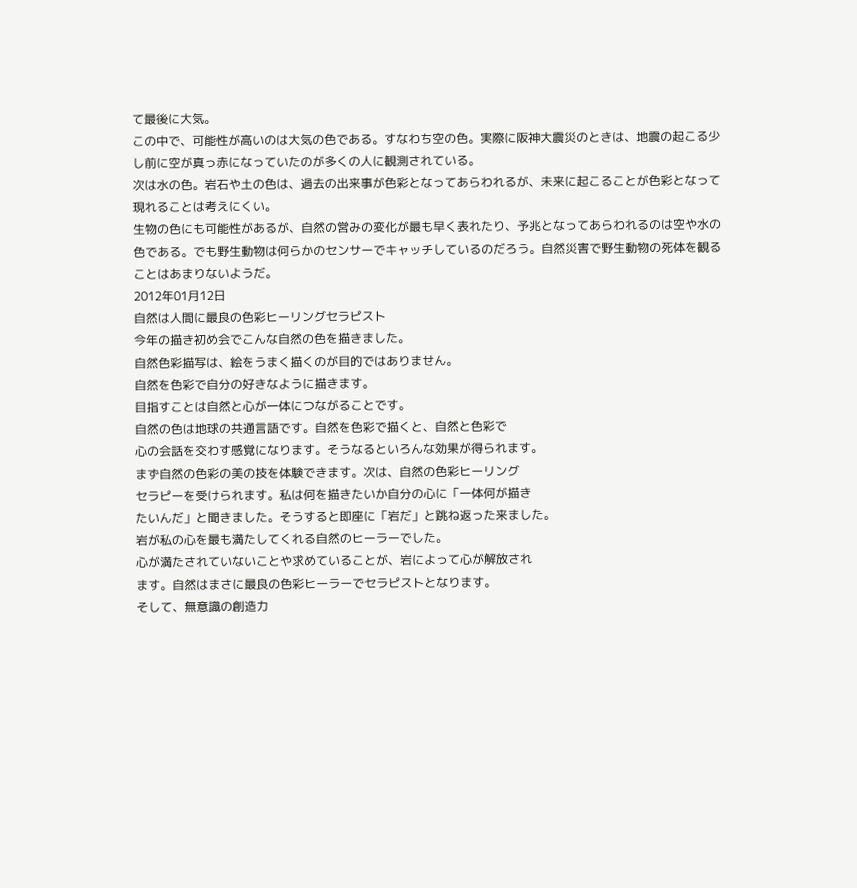て最後に大気。
この中で、可能性が高いのは大気の色である。すなわち空の色。実際に阪神大震災のときは、地震の起こる少し前に空が真っ赤になっていたのが多くの人に観測されている。
次は水の色。岩石や土の色は、過去の出来事が色彩となってあらわれるが、未来に起こることが色彩となって現れることは考えにくい。
生物の色にも可能性があるが、自然の営みの変化が最も早く表れたり、予兆となってあらわれるのは空や水の色である。でも野生動物は何らかのセンサーでキャッチしているのだろう。自然災害で野生動物の死体を観ることはあまりないようだ。
2012年01月12日
自然は人間に最良の色彩ヒーリングセラピスト
今年の描き初め会でこんな自然の色を描きました。
自然色彩描写は、絵をうまく描くのが目的ではありません。
自然を色彩で自分の好きなように描きます。
目指すことは自然と心が一体につながることです。
自然の色は地球の共通言語です。自然を色彩で描くと、自然と色彩で
心の会話を交わす感覚になります。そうなるといろんな効果が得られます。
まず自然の色彩の美の技を体験できます。次は、自然の色彩ヒーリング
セラピーを受けられます。私は何を描きたいか自分の心に「一体何が描き
たいんだ」と聞きました。そうすると即座に「岩だ」と跳ね返った来ました。
岩が私の心を最も満たしてくれる自然のヒーラーでした。
心が満たされていないことや求めていることが、岩によって心が解放され
ます。自然はまさに最良の色彩ヒーラーでセラピストとなります。
そして、無意識の創造力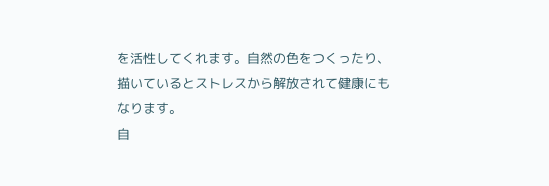を活性してくれます。自然の色をつくったり、描いているとストレスから解放されて健康にもなります。
自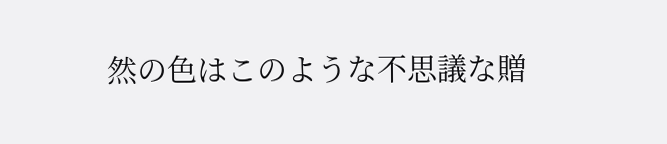然の色はこのような不思議な贈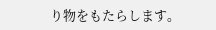り物をもたらします。